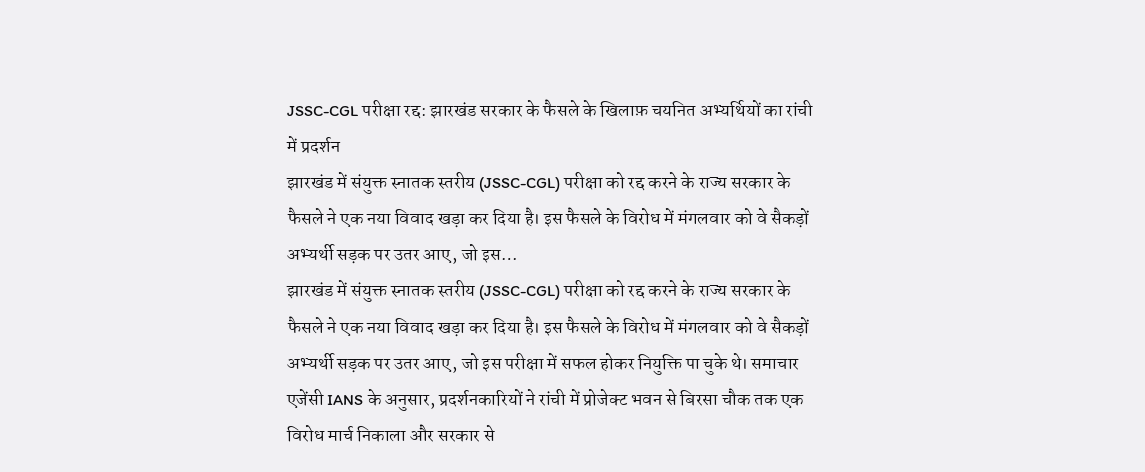JSSC-CGL परीक्षा रद्द: झारखंड सरकार के फैसले के खिलाफ़ चयनित अभ्यर्थियों का रांची में प्रदर्शन
झारखंड में संयुक्त स्नातक स्तरीय (JSSC-CGL) परीक्षा को रद्द करने के राज्य सरकार के फैसले ने एक नया विवाद खड़ा कर दिया है। इस फैसले के विरोध में मंगलवार को वे सैकड़ों अभ्यर्थी सड़क पर उतर आए, जो इस…
झारखंड में संयुक्त स्नातक स्तरीय (JSSC-CGL) परीक्षा को रद्द करने के राज्य सरकार के फैसले ने एक नया विवाद खड़ा कर दिया है। इस फैसले के विरोध में मंगलवार को वे सैकड़ों अभ्यर्थी सड़क पर उतर आए, जो इस परीक्षा में सफल होकर नियुक्ति पा चुके थे। समाचार एजेंसी IANS के अनुसार, प्रदर्शनकारियों ने रांची में प्रोजेक्ट भवन से बिरसा चौक तक एक विरोध मार्च निकाला और सरकार से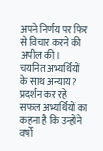अपने निर्णय पर फिर से विचार करने की अपील की।
चयनित अभ्यर्थियों के साथ अन्याय?
प्रदर्शन कर रहे सफल अभ्यर्थियों का कहना है कि उन्होंने वर्षों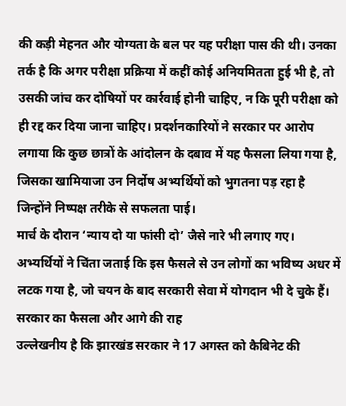की कड़ी मेहनत और योग्यता के बल पर यह परीक्षा पास की थी। उनका तर्क है कि अगर परीक्षा प्रक्रिया में कहीं कोई अनियमितता हुई भी है, तो उसकी जांच कर दोषियों पर कार्रवाई होनी चाहिए, न कि पूरी परीक्षा को ही रद्द कर दिया जाना चाहिए। प्रदर्शनकारियों ने सरकार पर आरोप लगाया कि कुछ छात्रों के आंदोलन के दबाव में यह फैसला लिया गया है, जिसका खामियाजा उन निर्दोष अभ्यर्थियों को भुगतना पड़ रहा है जिन्होंने निष्पक्ष तरीके से सफलता पाई।
मार्च के दौरान ‘न्याय दो या फांसी दो’ जैसे नारे भी लगाए गए। अभ्यर्थियों ने चिंता जताई कि इस फैसले से उन लोगों का भविष्य अधर में लटक गया है, जो चयन के बाद सरकारी सेवा में योगदान भी दे चुके हैं।
सरकार का फैसला और आगे की राह
उल्लेखनीय है कि झारखंड सरकार ने 17 अगस्त को कैबिनेट की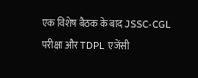एक विशेष बैठक के बाद JSSC-CGL परीक्षा और TDPL एजेंसी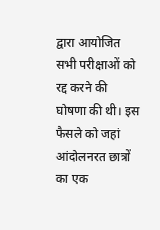द्वारा आयोजित सभी परीक्षाओं को रद्द करने की घोषणा की थी। इस फैसले को जहां आंदोलनरत छात्रों का एक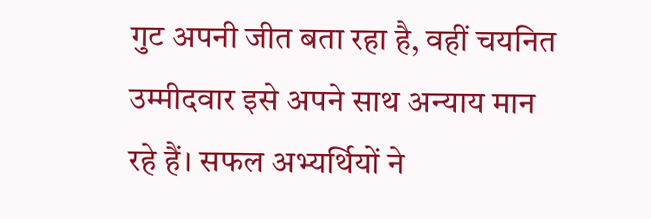गुट अपनी जीत बता रहा है, वहीं चयनित उम्मीदवार इसे अपने साथ अन्याय मान रहे हैं। सफल अभ्यर्थियों ने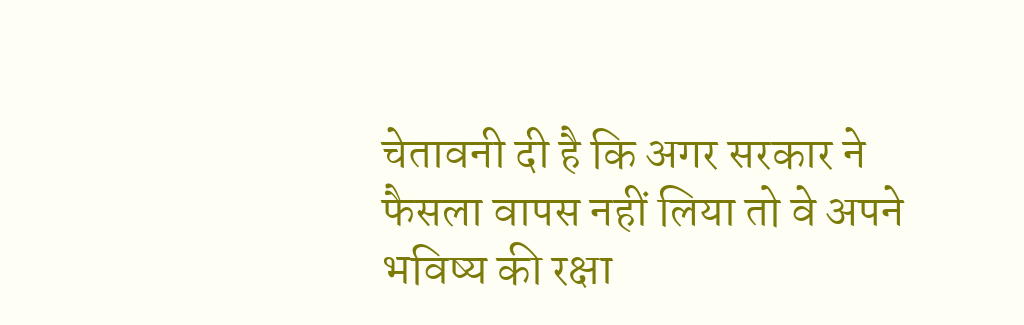चेतावनी दी है कि अगर सरकार ने फैसला वापस नहीं लिया तो वे अपने भविष्य की रक्षा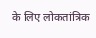के लिए लोकतांत्रिक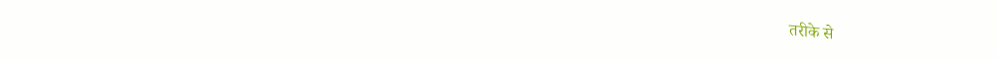तरीके से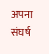अपना संघर्ष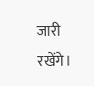जारी रखेंगे।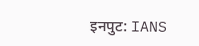इनपुट: IANS